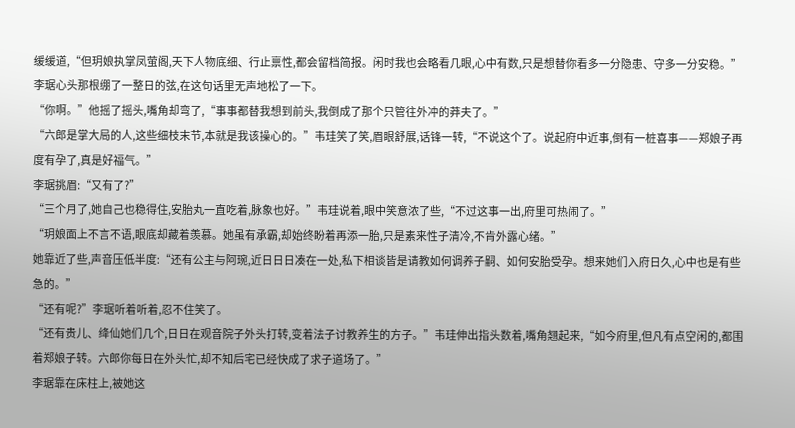缓缓道,“但玥娘执掌凤萤阁,天下人物底细、行止禀性,都会留档简报。闲时我也会略看几眼,心中有数,只是想替你看多一分隐患、守多一分安稳。”
李琚心头那根绷了一整日的弦,在这句话里无声地松了一下。
“你啊。”他摇了摇头,嘴角却弯了,“事事都替我想到前头,我倒成了那个只管往外冲的莽夫了。”
“六郎是掌大局的人,这些细枝末节,本就是我该操心的。”韦珪笑了笑,眉眼舒展,话锋一转,“不说这个了。说起府中近事,倒有一桩喜事——郑娘子再度有孕了,真是好福气。”
李琚挑眉:“又有了?”
“三个月了,她自己也稳得住,安胎丸一直吃着,脉象也好。”韦珪说着,眼中笑意浓了些,“不过这事一出,府里可热闹了。”
“玥娘面上不言不语,眼底却藏着羡慕。她虽有承霸,却始终盼着再添一胎,只是素来性子清冷,不肯外露心绪。”
她靠近了些,声音压低半度:“还有公主与阿琬,近日日日凑在一处,私下相谈皆是请教如何调养子嗣、如何安胎受孕。想来她们入府日久,心中也是有些急的。”
“还有呢?”李琚听着听着,忍不住笑了。
“还有贵儿、绛仙她们几个,日日在观音院子外头打转,变着法子讨教养生的方子。”韦珪伸出指头数着,嘴角翘起来,“如今府里,但凡有点空闲的,都围着郑娘子转。六郎你每日在外头忙,却不知后宅已经快成了求子道场了。”
李琚靠在床柱上,被她这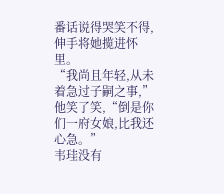番话说得哭笑不得,伸手将她揽进怀里。
“我尚且年轻,从未着急过子嗣之事,”他笑了笑,“倒是你们一府女娘,比我还心急。”
韦珪没有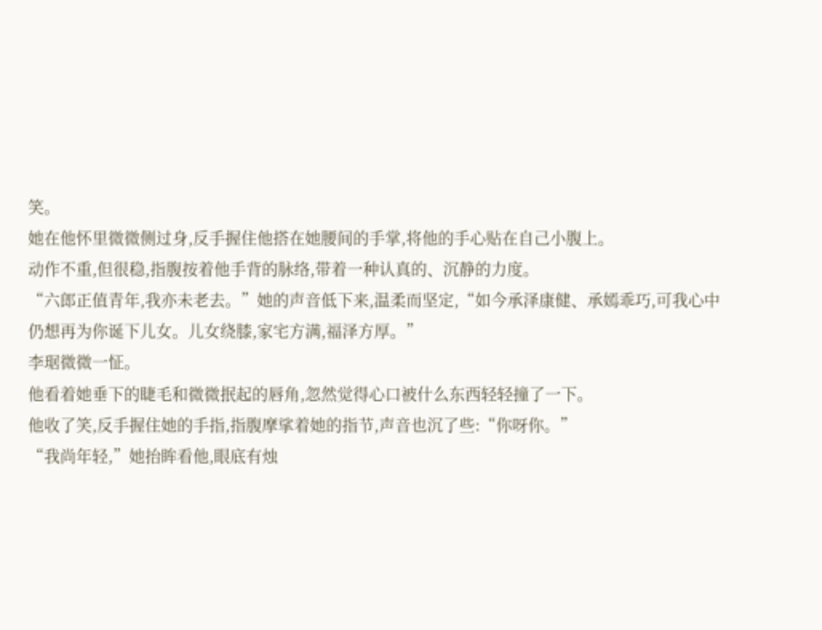笑。
她在他怀里微微侧过身,反手握住他搭在她腰间的手掌,将他的手心贴在自己小腹上。
动作不重,但很稳,指腹按着他手背的脉络,带着一种认真的、沉静的力度。
“六郎正值青年,我亦未老去。”她的声音低下来,温柔而坚定,“如今承泽康健、承嫣乖巧,可我心中仍想再为你诞下儿女。儿女绕膝,家宅方满,福泽方厚。”
李琚微微一怔。
他看着她垂下的睫毛和微微抿起的唇角,忽然觉得心口被什么东西轻轻撞了一下。
他收了笑,反手握住她的手指,指腹摩挲着她的指节,声音也沉了些:“你呀你。”
“我尚年轻,”她抬眸看他,眼底有烛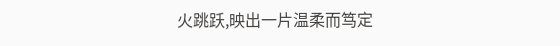火跳跃,映出一片温柔而笃定